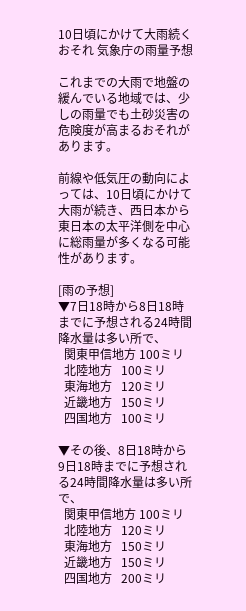10日頃にかけて大雨続くおそれ 気象庁の雨量予想

これまでの大雨で地盤の緩んでいる地域では、少しの雨量でも土砂災害の危険度が高まるおそれがあります。

前線や低気圧の動向によっては、10日頃にかけて大雨が続き、西日本から東日本の太平洋側を中心に総雨量が多くなる可能性があります。

[雨の予想]
▼7日18時から8日18時までに予想される24時間降水量は多い所で、
  関東甲信地方 100ミリ
  北陸地方   100ミリ
  東海地方   120ミリ
  近畿地方   150ミリ
  四国地方   100ミリ

▼その後、8日18時から9日18時までに予想される24時間降水量は多い所で、
  関東甲信地方 100ミリ
  北陸地方   120ミリ
  東海地方   150ミリ
  近畿地方   150ミリ
  四国地方   200ミリ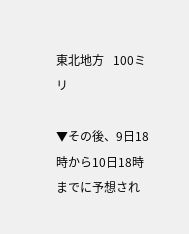東北地方   100ミリ

▼その後、9日18時から10日18時までに予想され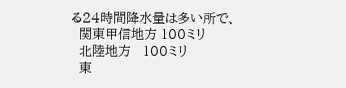る24時間降水量は多い所で、
  関東甲信地方 100ミリ
  北陸地方   100ミリ
  東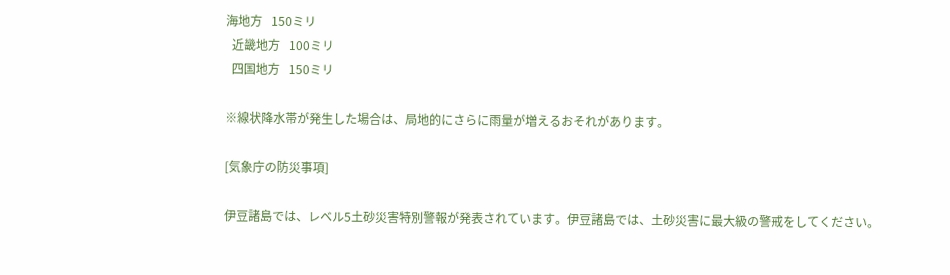海地方   150ミリ
  近畿地方   100ミリ
  四国地方   150ミリ

※線状降水帯が発生した場合は、局地的にさらに雨量が増えるおそれがあります。

[気象庁の防災事項]

伊豆諸島では、レベル5土砂災害特別警報が発表されています。伊豆諸島では、土砂災害に最大級の警戒をしてください。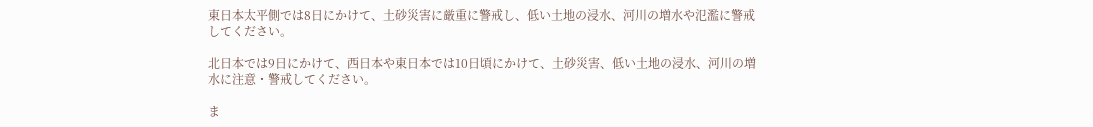東日本太平側では8日にかけて、土砂災害に厳重に警戒し、低い土地の浸水、河川の増水や氾濫に警戒してください。

北日本では9日にかけて、西日本や東日本では10日頃にかけて、土砂災害、低い土地の浸水、河川の増水に注意・警戒してください。

ま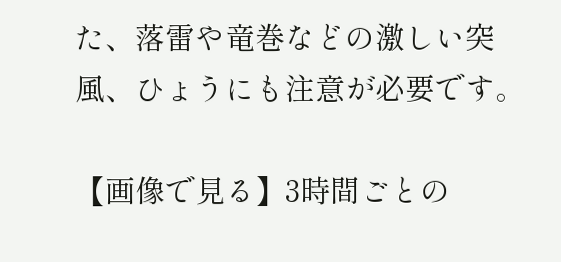た、落雷や竜巻などの激しい突風、ひょうにも注意が必要です。

【画像で見る】3時間ごとの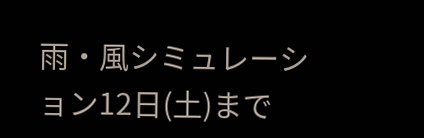雨・風シミュレーション12日(土)まで